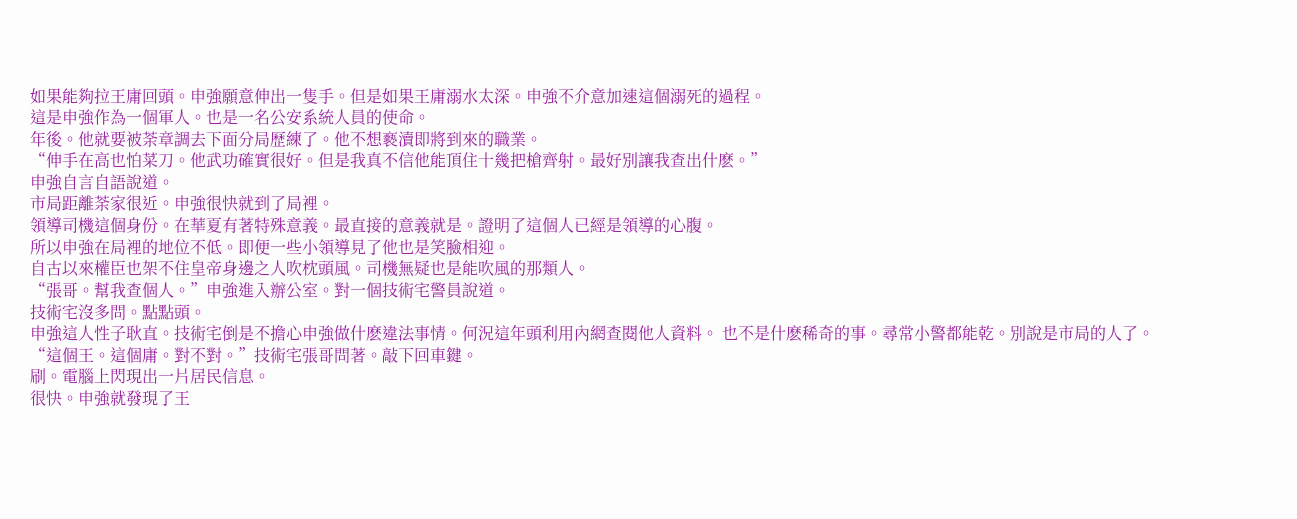如果能夠拉王庸回頭。申強願意伸出一隻手。但是如果王庸溺水太深。申強不介意加速這個溺死的過程。
這是申強作為一個軍人。也是一名公安系統人員的使命。
年後。他就要被荼章調去下面分局歷練了。他不想褻瀆即將到來的職業。
“伸手在高也怕菜刀。他武功確實很好。但是我真不信他能頂住十幾把槍齊射。最好別讓我查出什麽。”
申強自言自語說道。
市局距離荼家很近。申強很快就到了局裡。
領導司機這個身份。在華夏有著特殊意義。最直接的意義就是。證明了這個人已經是領導的心腹。
所以申強在局裡的地位不低。即便一些小領導見了他也是笑臉相迎。
自古以來權臣也架不住皇帝身邊之人吹枕頭風。司機無疑也是能吹風的那類人。
“張哥。幫我查個人。”申強進入辦公室。對一個技術宅警員說道。
技術宅沒多問。點點頭。
申強這人性子耿直。技術宅倒是不擔心申強做什麽違法事情。何況這年頭利用內網查閱他人資料。 也不是什麽稀奇的事。尋常小警都能乾。別說是市局的人了。
“這個王。這個庸。對不對。”技術宅張哥問著。敲下回車鍵。
刷。電腦上閃現出一片居民信息。
很快。申強就發現了王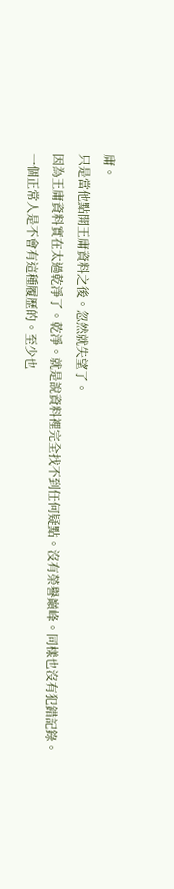庸。
只是當他點開王庸資料之後。忽然就失望了。
因為王庸資料實在太過乾淨了。乾淨。就是說資料裡完全找不到任何疑點。沒有榮譽巔峰。同樣也沒有犯錯記錄。
一個正常人是不會有這種履歷的。至少也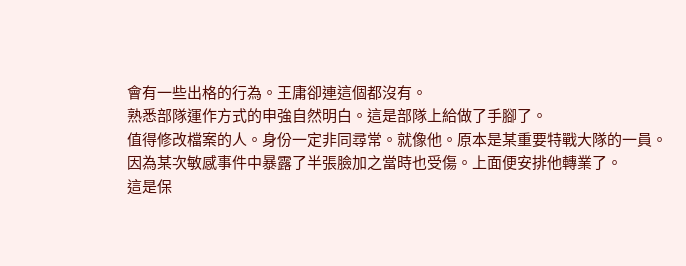會有一些出格的行為。王庸卻連這個都沒有。
熟悉部隊運作方式的申強自然明白。這是部隊上給做了手腳了。
值得修改檔案的人。身份一定非同尋常。就像他。原本是某重要特戰大隊的一員。因為某次敏感事件中暴露了半張臉加之當時也受傷。上面便安排他轉業了。
這是保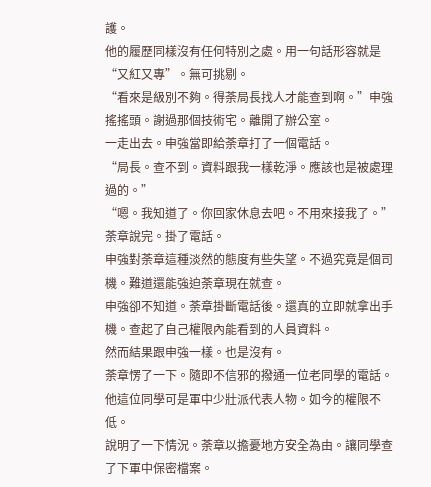護。
他的履歷同樣沒有任何特別之處。用一句話形容就是“又紅又專”。無可挑剔。
“看來是級別不夠。得荼局長找人才能查到啊。”申強搖搖頭。謝過那個技術宅。離開了辦公室。
一走出去。申強當即給荼章打了一個電話。
“局長。查不到。資料跟我一樣乾淨。應該也是被處理過的。”
“嗯。我知道了。你回家休息去吧。不用來接我了。”荼章說完。掛了電話。
申強對荼章這種淡然的態度有些失望。不過究竟是個司機。難道還能強迫荼章現在就查。
申強卻不知道。荼章掛斷電話後。還真的立即就拿出手機。查起了自己權限內能看到的人員資料。
然而結果跟申強一樣。也是沒有。
荼章愣了一下。隨即不信邪的撥通一位老同學的電話。
他這位同學可是軍中少壯派代表人物。如今的權限不低。
說明了一下情況。荼章以擔憂地方安全為由。讓同學查了下軍中保密檔案。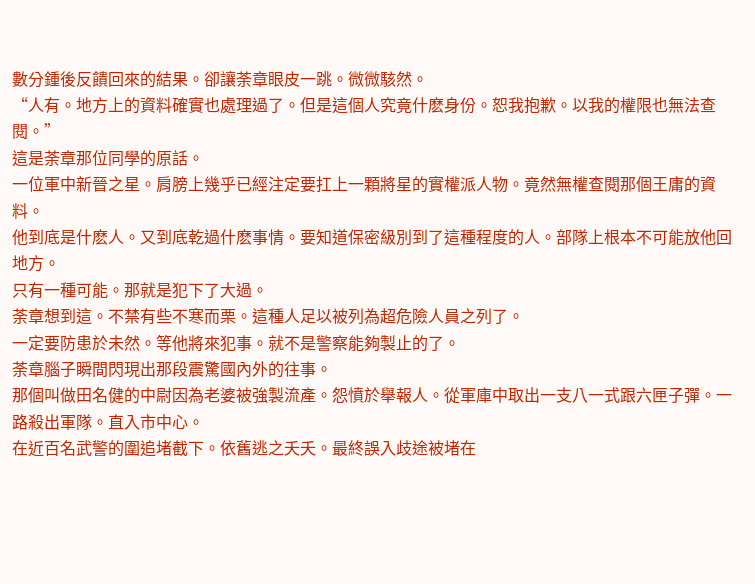數分鍾後反饋回來的結果。卻讓荼章眼皮一跳。微微駭然。
“人有。地方上的資料確實也處理過了。但是這個人究竟什麽身份。恕我抱歉。以我的權限也無法查閱。”
這是荼章那位同學的原話。
一位軍中新晉之星。肩膀上幾乎已經注定要扛上一顆將星的實權派人物。竟然無權查閱那個王庸的資料。
他到底是什麽人。又到底乾過什麽事情。要知道保密級別到了這種程度的人。部隊上根本不可能放他回地方。
只有一種可能。那就是犯下了大過。
荼章想到這。不禁有些不寒而栗。這種人足以被列為超危險人員之列了。
一定要防患於未然。等他將來犯事。就不是警察能夠製止的了。
荼章腦子瞬間閃現出那段震驚國內外的往事。
那個叫做田名健的中尉因為老婆被強製流產。怨憤於舉報人。從軍庫中取出一支八一式跟六匣子彈。一路殺出軍隊。直入市中心。
在近百名武警的圍追堵截下。依舊逃之夭夭。最終誤入歧途被堵在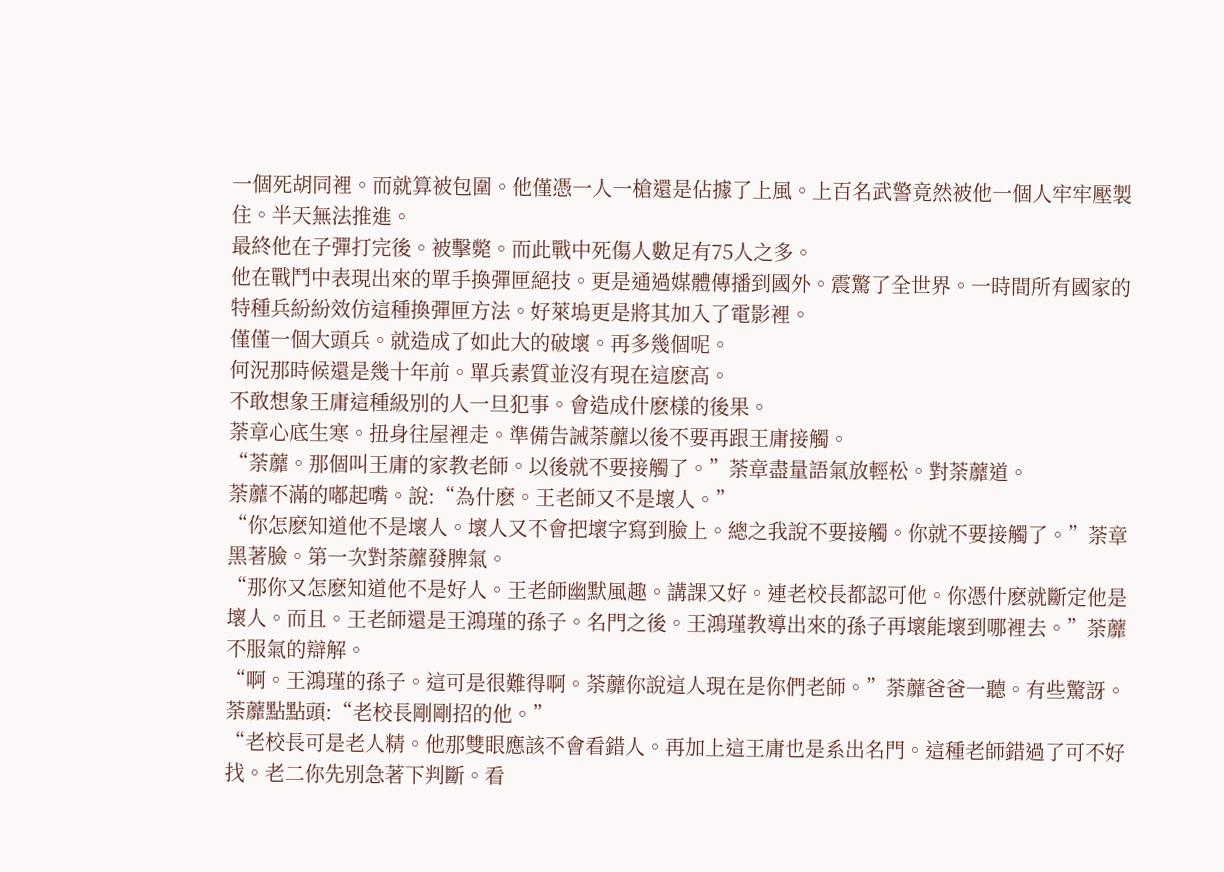一個死胡同裡。而就算被包圍。他僅憑一人一槍還是佔據了上風。上百名武警竟然被他一個人牢牢壓製住。半天無法推進。
最終他在子彈打完後。被擊斃。而此戰中死傷人數足有75人之多。
他在戰鬥中表現出來的單手換彈匣絕技。更是通過媒體傳播到國外。震驚了全世界。一時間所有國家的特種兵紛紛效仿這種換彈匣方法。好萊塢更是將其加入了電影裡。
僅僅一個大頭兵。就造成了如此大的破壞。再多幾個呢。
何況那時候還是幾十年前。單兵素質並沒有現在這麽高。
不敢想象王庸這種級別的人一旦犯事。會造成什麽樣的後果。
荼章心底生寒。扭身往屋裡走。準備告誡荼蘼以後不要再跟王庸接觸。
“荼蘼。那個叫王庸的家教老師。以後就不要接觸了。”荼章盡量語氣放輕松。對荼蘼道。
荼蘼不滿的嘟起嘴。說:“為什麽。王老師又不是壞人。”
“你怎麽知道他不是壞人。壞人又不會把壞字寫到臉上。總之我說不要接觸。你就不要接觸了。”荼章黑著臉。第一次對荼蘼發脾氣。
“那你又怎麽知道他不是好人。王老師幽默風趣。講課又好。連老校長都認可他。你憑什麽就斷定他是壞人。而且。王老師還是王鴻瑾的孫子。名門之後。王鴻瑾教導出來的孫子再壞能壞到哪裡去。”荼蘼不服氣的辯解。
“啊。王鴻瑾的孫子。這可是很難得啊。荼蘼你說這人現在是你們老師。”荼蘼爸爸一聽。有些驚訝。
荼蘼點點頭:“老校長剛剛招的他。”
“老校長可是老人精。他那雙眼應該不會看錯人。再加上這王庸也是系出名門。這種老師錯過了可不好找。老二你先別急著下判斷。看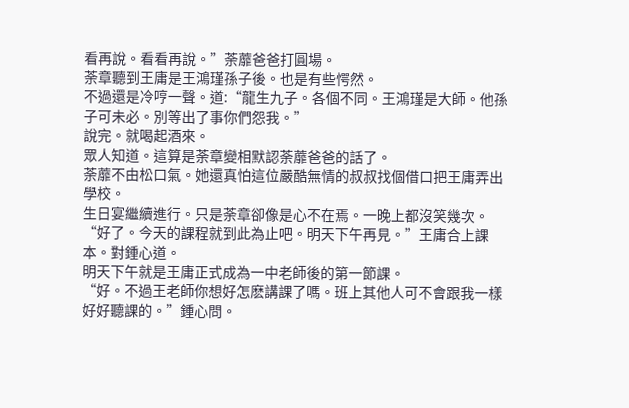看再說。看看再說。”荼蘼爸爸打圓場。
荼章聽到王庸是王鴻瑾孫子後。也是有些愕然。
不過還是冷哼一聲。道:“龍生九子。各個不同。王鴻瑾是大師。他孫子可未必。別等出了事你們怨我。”
說完。就喝起酒來。
眾人知道。這算是荼章變相默認荼蘼爸爸的話了。
荼蘼不由松口氣。她還真怕這位嚴酷無情的叔叔找個借口把王庸弄出學校。
生日宴繼續進行。只是荼章卻像是心不在焉。一晚上都沒笑幾次。
“好了。今天的課程就到此為止吧。明天下午再見。”王庸合上課本。對鍾心道。
明天下午就是王庸正式成為一中老師後的第一節課。
“好。不過王老師你想好怎麽講課了嗎。班上其他人可不會跟我一樣好好聽課的。”鍾心問。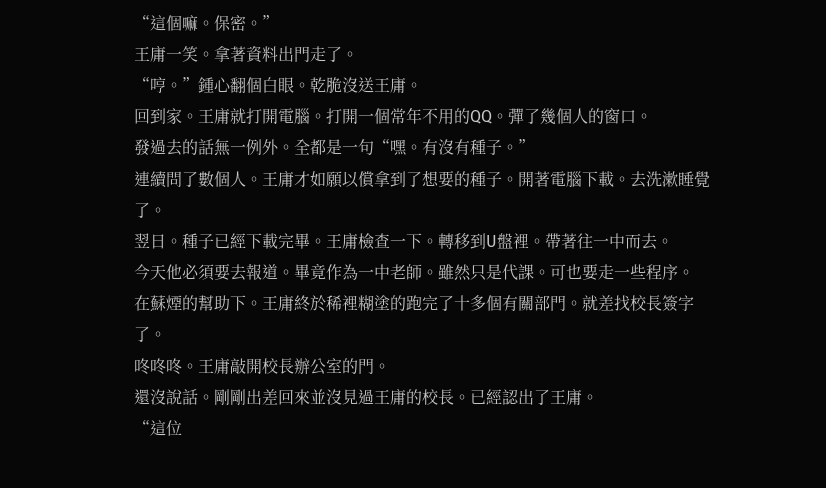“這個嘛。保密。”
王庸一笑。拿著資料出門走了。
“哼。”鍾心翻個白眼。乾脆沒送王庸。
回到家。王庸就打開電腦。打開一個常年不用的QQ。彈了幾個人的窗口。
發過去的話無一例外。全都是一句“嘿。有沒有種子。”
連續問了數個人。王庸才如願以償拿到了想要的種子。開著電腦下載。去洗漱睡覺了。
翌日。種子已經下載完畢。王庸檢查一下。轉移到U盤裡。帶著往一中而去。
今天他必須要去報道。畢竟作為一中老師。雖然只是代課。可也要走一些程序。
在蘇煙的幫助下。王庸終於稀裡糊塗的跑完了十多個有關部門。就差找校長簽字了。
咚咚咚。王庸敲開校長辦公室的門。
還沒說話。剛剛出差回來並沒見過王庸的校長。已經認出了王庸。
“這位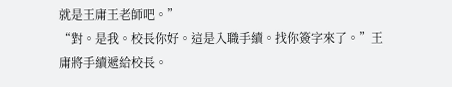就是王庸王老師吧。”
“對。是我。校長你好。這是入職手續。找你簽字來了。”王庸將手續遞給校長。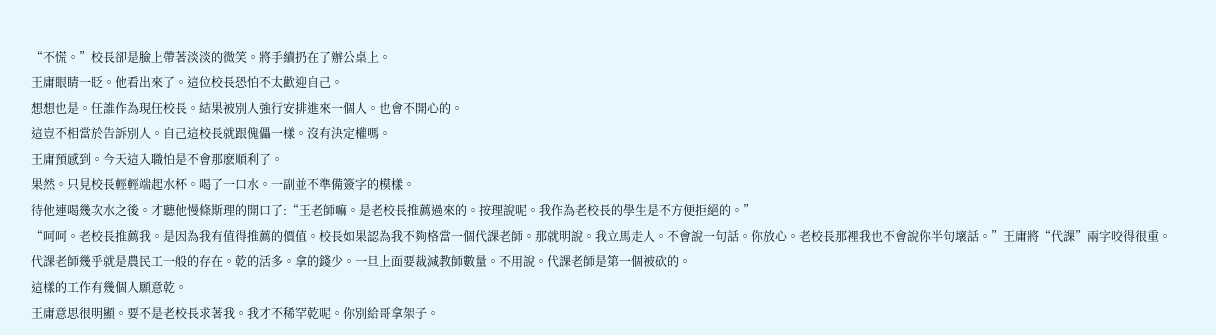“不慌。”校長卻是臉上帶著淡淡的微笑。將手續扔在了辦公桌上。
王庸眼睛一眨。他看出來了。這位校長恐怕不太歡迎自己。
想想也是。任誰作為現任校長。結果被別人強行安排進來一個人。也會不開心的。
這豈不相當於告訴別人。自己這校長就跟傀儡一樣。沒有決定權嗎。
王庸預感到。今天這入職怕是不會那麽順利了。
果然。只見校長輕輕端起水杯。喝了一口水。一副並不準備簽字的模樣。
待他連喝幾次水之後。才聽他慢條斯理的開口了:“王老師嘛。是老校長推薦過來的。按理說呢。我作為老校長的學生是不方便拒絕的。”
“呵呵。老校長推薦我。是因為我有值得推薦的價值。校長如果認為我不夠格當一個代課老師。那就明說。我立馬走人。不會說一句話。你放心。老校長那裡我也不會說你半句壞話。”王庸將“代課”兩字咬得很重。
代課老師幾乎就是農民工一般的存在。乾的活多。拿的錢少。一旦上面要裁減教師數量。不用說。代課老師是第一個被砍的。
這樣的工作有幾個人願意乾。
王庸意思很明顯。要不是老校長求著我。我才不稀罕乾呢。你別給哥拿架子。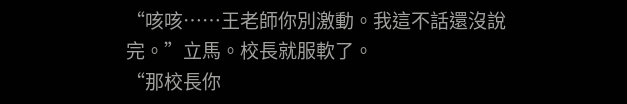“咳咳……王老師你別激動。我這不話還沒說完。”立馬。校長就服軟了。
“那校長你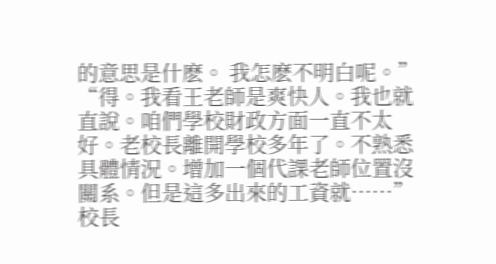的意思是什麽。 我怎麽不明白呢。”
“得。我看王老師是爽快人。我也就直說。咱們學校財政方面一直不太好。老校長離開學校多年了。不熟悉具體情況。增加一個代課老師位置沒關系。但是這多出來的工資就……”校長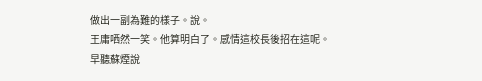做出一副為難的樣子。說。
王庸哂然一笑。他算明白了。感情這校長後招在這呢。
早聽蘇煙說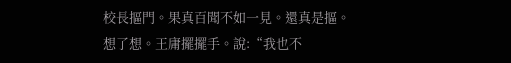校長摳門。果真百聞不如一見。還真是摳。
想了想。王庸擺擺手。說:“我也不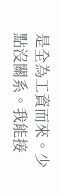是全為工資而來。少點沒關系。我能接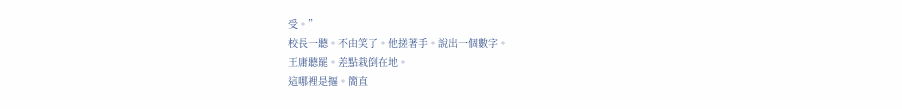受。”
校長一聽。不由笑了。他搓著手。說出一個數字。
王庸聽罷。差點栽倒在地。
這哪裡是摳。簡直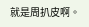就是周扒皮啊。